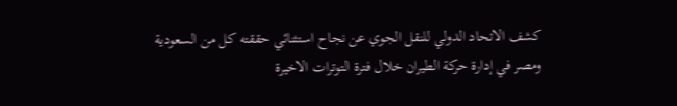كشف الاتحاد الدولي للنقل الجوي عن نجاح استثنائي حققته كل من السعودية ومصر في إدارة حركة الطيران خلال فترة التوترات الاخيرة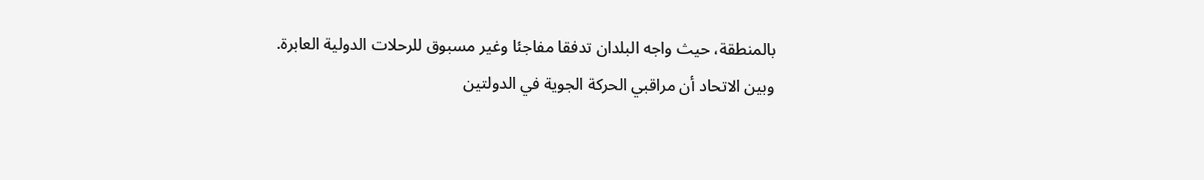بالمنطقة، حيث واجه البلدان تدفقا مفاجئا وغير مسبوق للرحلات الدولية العابرة.
وبين الاتحاد أن مراقبي الحركة الجوية في الدولتين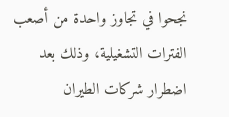نجحوا في تجاوز واحدة من أصعب الفترات التشغيلية، وذلك بعد اضطرار شركات الطيران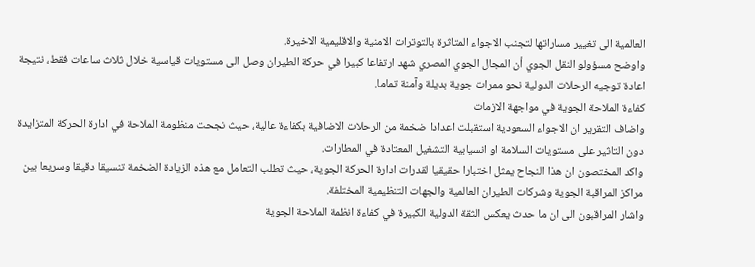العالمية الى تغيير مساراتها لتجنب الاجواء المتاثرة بالتوترات الامنية والاقليمية الاخيرة.
واوضح مسؤولو النقل الجوي أن المجال الجوي المصري شهد ارتفاعا كبيرا في حركة الطيران وصل الى مستويات قياسية خلال ثلاث ساعات فقط، نتيجة اعادة توجيه الرحلات الدولية نحو ممرات جوية بديلة وآمنة تماما.
كفاءة الملاحة الجوية في مواجهة الازمات
واضاف التقرير ان الاجواء السعودية استقبلت اعدادا ضخمة من الرحلات الاضافية بكفاءة عالية، حيث نجحت منظومة الملاحة في ادارة الحركة المتزايدة دون التاثير على مستويات السلامة او انسيابية التشغيل المعتادة في المطارات.
واكد المختصون ان هذا النجاح يمثل اختبارا حقيقيا لقدرات ادارة الحركة الجوية، حيث تطلب التعامل مع هذه الزيادة الضخمة تنسيقا دقيقا وسريعا بين مراكز المراقبة الجوية وشركات الطيران العالمية والجهات التنظيمية المختلفة.
واشار المراقبون الى ان ما حدث يعكس الثقة الدولية الكبيرة في كفاءة انظمة الملاحة الجوية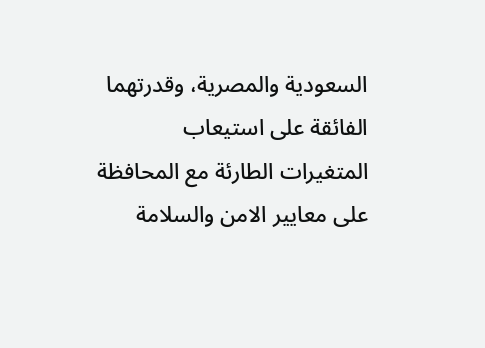السعودية والمصرية، وقدرتهما الفائقة على استيعاب المتغيرات الطارئة مع المحافظة على معايير الامن والسلامة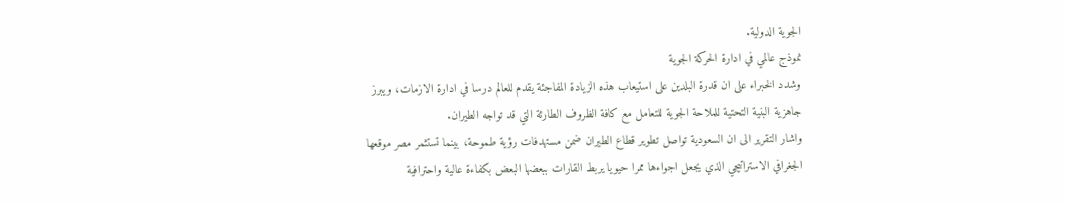الجوية الدولية.
نموذج عالمي في ادارة الحركة الجوية
وشدد الخبراء على ان قدرة البلدين على استيعاب هذه الزيادة المفاجئة يقدم للعالم درسا في ادارة الازمات، ويبرز جاهزية البنية التحتية للملاحة الجوية للتعامل مع كافة الظروف الطارئة التي قد تواجه الطيران.
واشار التقرير الى ان السعودية تواصل تطوير قطاع الطيران ضمن مستهدفات رؤية طموحة، بينما تستثمر مصر موقعها الجغرافي الاستراتيجي الذي يجعل اجواءها ممرا حيويا يربط القارات ببعضها البعض بكفاءة عالية واحترافية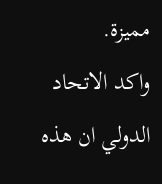مميزة.
واكد الاتحاد الدولي ان هذه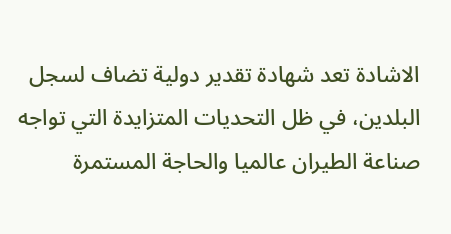الاشادة تعد شهادة تقدير دولية تضاف لسجل البلدين، في ظل التحديات المتزايدة التي تواجه صناعة الطيران عالميا والحاجة المستمرة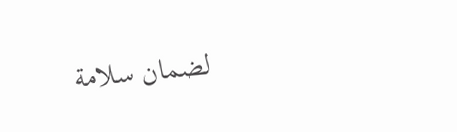لضمان سلامة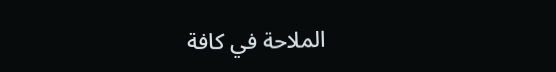الملاحة في كافة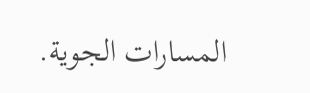المسارات الجوية.